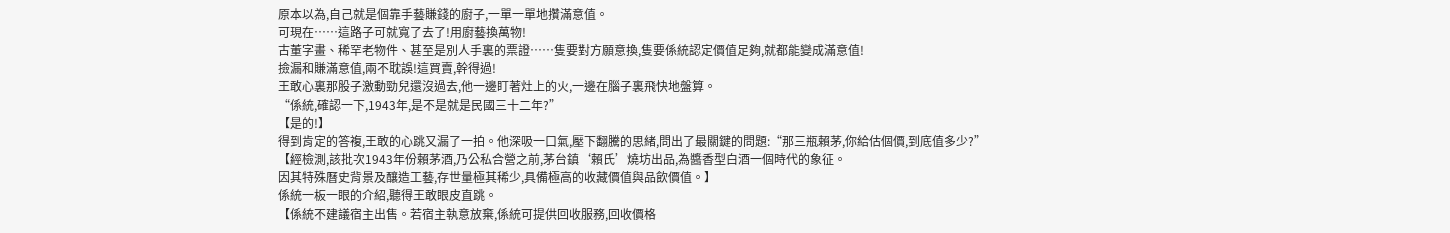原本以為,自己就是個靠手藝賺錢的廚子,一單一單地攢滿意值。
可現在……這路子可就寬了去了!用廚藝換萬物!
古董字畫、稀罕老物件、甚至是別人手裏的票證……隻要對方願意換,隻要係統認定價值足夠,就都能變成滿意值!
撿漏和賺滿意值,兩不耽誤!這買賣,幹得過!
王敢心裏那股子激動勁兒還沒過去,他一邊盯著灶上的火,一邊在腦子裏飛快地盤算。
“係統,確認一下,1943年,是不是就是民國三十二年?”
【是的!】
得到肯定的答複,王敢的心跳又漏了一拍。他深吸一口氣,壓下翻騰的思緒,問出了最關鍵的問題:“那三瓶賴茅,你給估個價,到底值多少?”
【經檢測,該批次1943年份賴茅酒,乃公私合營之前,茅台鎮‘賴氏’燒坊出品,為醬香型白酒一個時代的象征。
因其特殊曆史背景及釀造工藝,存世量極其稀少,具備極高的收藏價值與品飲價值。】
係統一板一眼的介紹,聽得王敢眼皮直跳。
【係統不建議宿主出售。若宿主執意放棄,係統可提供回收服務,回收價格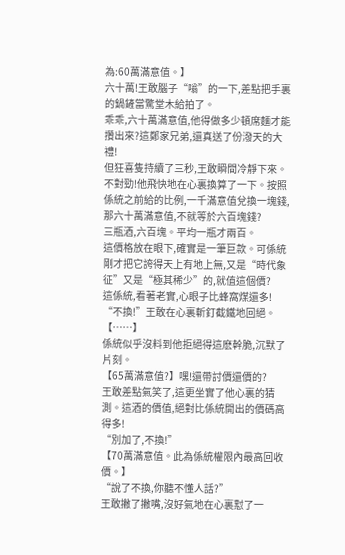為:60萬滿意值。】
六十萬!王敢腦子“嗡”的一下,差點把手裏的鍋鏟當驚堂木給拍了。
乖乖,六十萬滿意值,他得做多少頓席麵才能攢出來?這鄭家兄弟,還真送了份潑天的大禮!
但狂喜隻持續了三秒,王敢瞬間冷靜下來。
不對勁!他飛快地在心裏換算了一下。按照係統之前給的比例,一千滿意值兌換一塊錢,那六十萬滿意值,不就等於六百塊錢?
三瓶酒,六百塊。平均一瓶才兩百。
這價格放在眼下,確實是一筆巨款。可係統剛才把它誇得天上有地上無,又是“時代象征”又是“極其稀少”的,就值這個價?
這係統,看著老實,心眼子比蜂窩煤還多!
“不換!”王敢在心裏斬釘截鐵地回絕。
【……】
係統似乎沒料到他拒絕得這麽幹脆,沉默了片刻。
【65萬滿意值?】嘿!還帶討價還價的?
王敢差點氣笑了,這更坐實了他心裏的猜測。這酒的價值,絕對比係統開出的價碼高得多!
“別加了,不換!”
【70萬滿意值。此為係統權限內最高回收價。】
“說了不換,你聽不懂人話?”
王敢撇了撇嘴,沒好氣地在心裏懟了一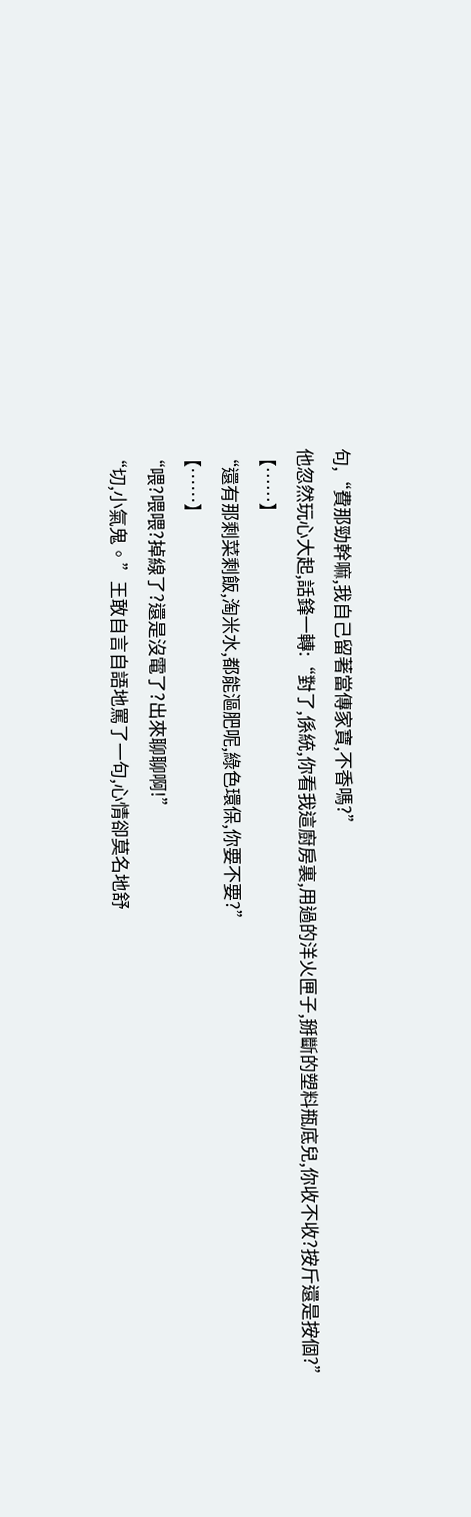句,“費那勁幹嘛,我自己留著當傳家寶,不香嗎?”
他忽然玩心大起,話鋒一轉:“對了,係統,你看我這廚房裏,用過的洋火匣子,掰斷的塑料瓶底兒,你收不收?按斤還是按個?”
【……】
“還有那剩菜剩飯,淘米水,都能漚肥呢,綠色環保,你要不要?”
【……】
“喂?喂喂?掉線了?還是沒電了?出來聊聊啊!”
“切,小氣鬼。”王敢自言自語地罵了一句,心情卻莫名地舒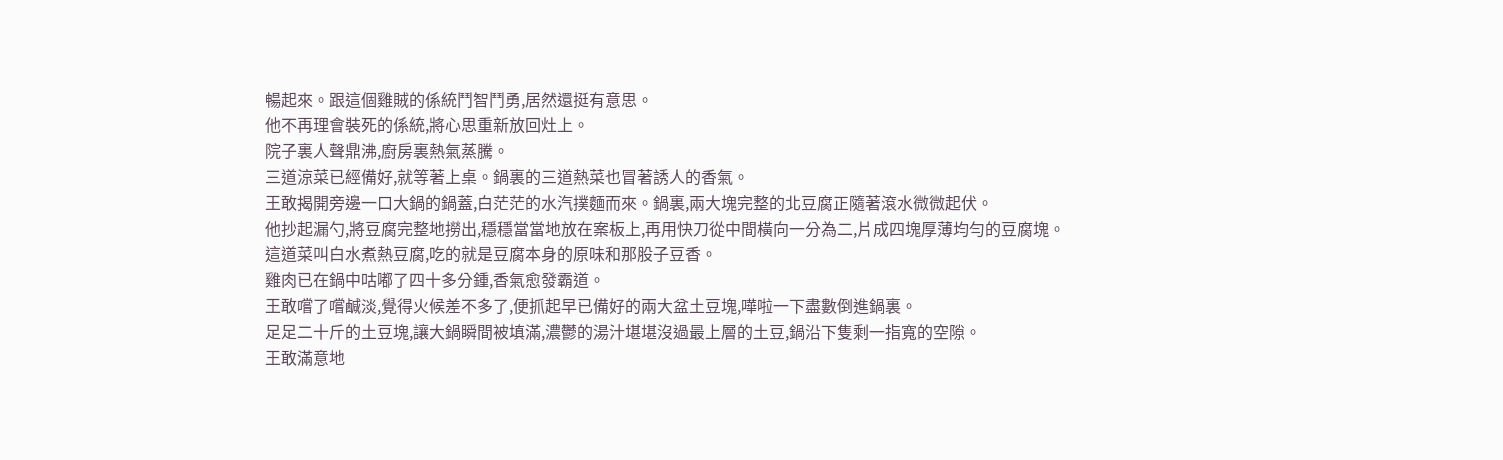暢起來。跟這個雞賊的係統鬥智鬥勇,居然還挺有意思。
他不再理會裝死的係統,將心思重新放回灶上。
院子裏人聲鼎沸,廚房裏熱氣蒸騰。
三道涼菜已經備好,就等著上桌。鍋裏的三道熱菜也冒著誘人的香氣。
王敢揭開旁邊一口大鍋的鍋蓋,白茫茫的水汽撲麵而來。鍋裏,兩大塊完整的北豆腐正隨著滾水微微起伏。
他抄起漏勺,將豆腐完整地撈出,穩穩當當地放在案板上,再用快刀從中間橫向一分為二,片成四塊厚薄均勻的豆腐塊。
這道菜叫白水煮熱豆腐,吃的就是豆腐本身的原味和那股子豆香。
雞肉已在鍋中咕嘟了四十多分鍾,香氣愈發霸道。
王敢嚐了嚐鹹淡,覺得火候差不多了,便抓起早已備好的兩大盆土豆塊,嘩啦一下盡數倒進鍋裏。
足足二十斤的土豆塊,讓大鍋瞬間被填滿,濃鬱的湯汁堪堪沒過最上層的土豆,鍋沿下隻剩一指寬的空隙。
王敢滿意地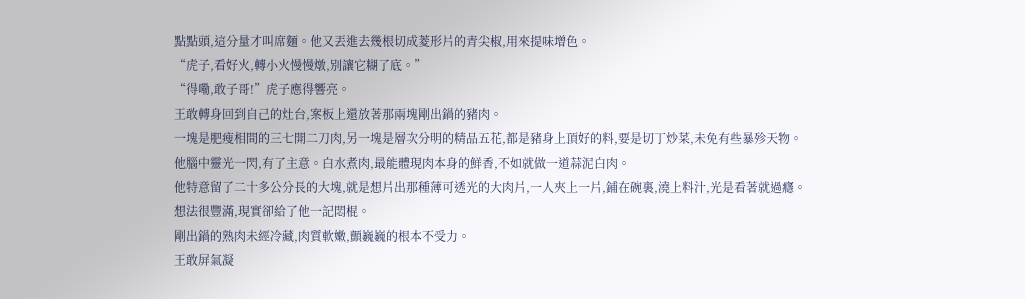點點頭,這分量才叫席麵。他又丟進去幾根切成菱形片的青尖椒,用來提味增色。
“虎子,看好火,轉小火慢慢燉,別讓它糊了底。”
“得嘞,敢子哥!”虎子應得響亮。
王敢轉身回到自己的灶台,案板上還放著那兩塊剛出鍋的豬肉。
一塊是肥瘦相間的三七開二刀肉,另一塊是層次分明的精品五花,都是豬身上頂好的料,要是切丁炒菜,未免有些暴殄天物。
他腦中靈光一閃,有了主意。白水煮肉,最能體現肉本身的鮮香,不如就做一道蒜泥白肉。
他特意留了二十多公分長的大塊,就是想片出那種薄可透光的大肉片,一人夾上一片,鋪在碗裏,澆上料汁,光是看著就過癮。
想法很豐滿,現實卻給了他一記悶棍。
剛出鍋的熟肉未經冷藏,肉質軟嫩,顫巍巍的根本不受力。
王敢屏氣凝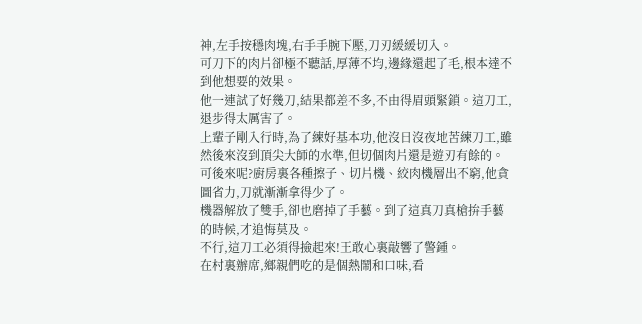神,左手按穩肉塊,右手手腕下壓,刀刃緩緩切入。
可刀下的肉片卻極不聽話,厚薄不均,邊緣還起了毛,根本達不到他想要的效果。
他一連試了好幾刀,結果都差不多,不由得眉頭緊鎖。這刀工,退步得太厲害了。
上輩子剛入行時,為了練好基本功,他沒日沒夜地苦練刀工,雖然後來沒到頂尖大師的水準,但切個肉片還是遊刃有餘的。
可後來呢?廚房裏各種擦子、切片機、絞肉機層出不窮,他貪圖省力,刀就漸漸拿得少了。
機器解放了雙手,卻也磨掉了手藝。到了這真刀真槍拚手藝的時候,才追悔莫及。
不行,這刀工必須得撿起來!王敢心裏敲響了警鍾。
在村裏辦席,鄉親們吃的是個熱鬧和口味,看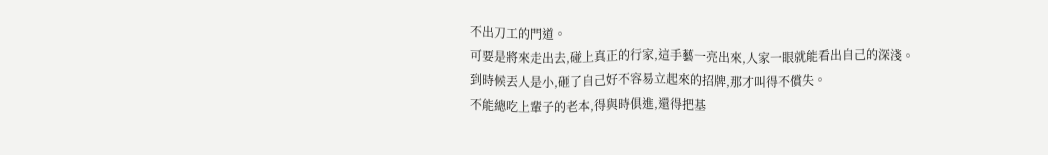不出刀工的門道。
可要是將來走出去,碰上真正的行家,這手藝一亮出來,人家一眼就能看出自己的深淺。
到時候丟人是小,砸了自己好不容易立起來的招牌,那才叫得不償失。
不能總吃上輩子的老本,得與時俱進,還得把基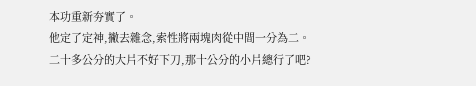本功重新夯實了。
他定了定神,撇去雜念,索性將兩塊肉從中間一分為二。
二十多公分的大片不好下刀,那十公分的小片總行了吧?